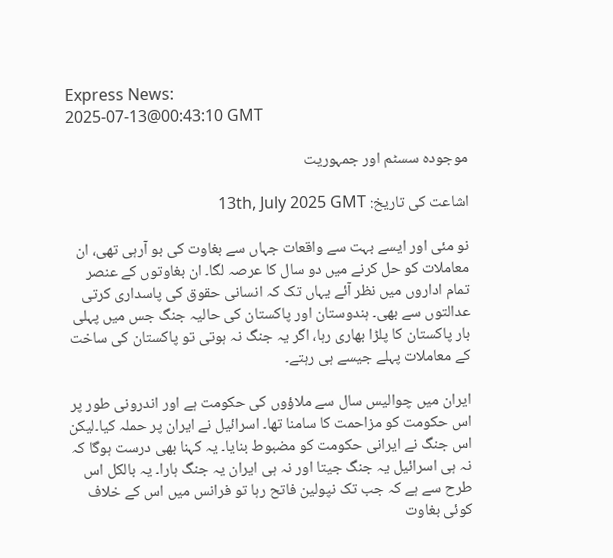Express News:
2025-07-13@00:43:10 GMT

موجودہ سسٹم اور جمہوریت

اشاعت کی تاریخ: 13th, July 2025 GMT

نو مئی اور ایسے بہت سے واقعات جہاں سے بغاوت کی بو آرہی تھی، ان معاملات کو حل کرنے میں دو سال کا عرصہ لگا۔ ان بغاوتوں کے عنصر تمام اداروں میں نظر آئے یہاں تک کہ انسانی حقوق کی پاسداری کرتی عدالتوں سے بھی۔ ہندوستان اور پاکستان کی حالیہ جنگ جس میں پہلی بار پاکستان کا پلڑا بھاری رہا، اگر یہ جنگ نہ ہوتی تو پاکستان کی ساخت کے معاملات پہلے جیسے ہی رہتے۔

ایران میں چوالیس سال سے ملاؤوں کی حکومت ہے اور اندرونی طور پر اس حکومت کو مزاحمت کا سامنا تھا۔ اسرائیل نے ایران پر حملہ کیا۔لیکن اس جنگ نے ایرانی حکومت کو مضبوط بنایا۔ یہ کہنا بھی درست ہوگا کہ نہ ہی اسرائیل یہ جنگ جیتا اور نہ ہی ایران یہ جنگ ہارا۔ یہ بالکل اس طرح سے ہے کہ جب تک نپولین فاتح رہا تو فرانس میں اس کے خلاف کوئی بغاوت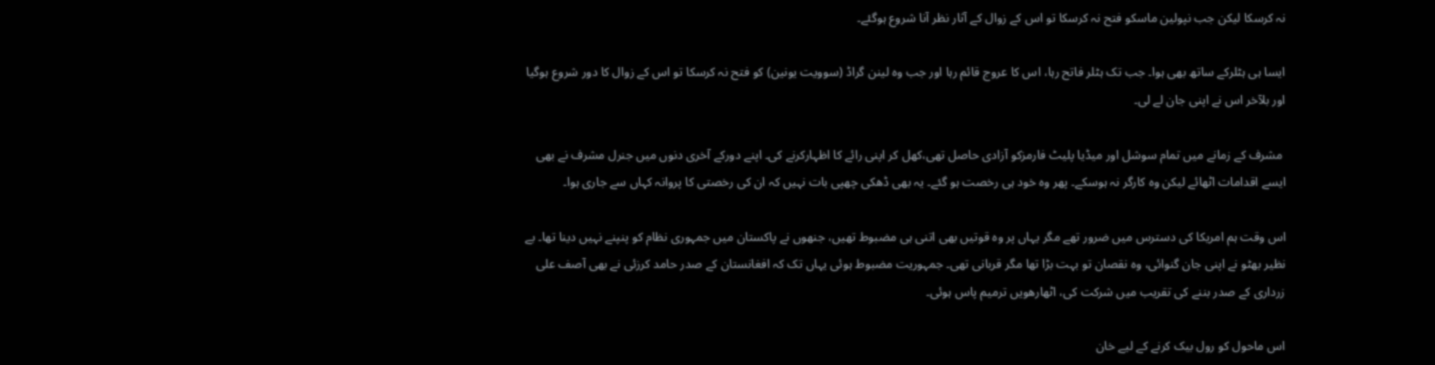نہ کرسکا لیکن جب نپولین ماسکو فتح نہ کرسکا تو اس کے زوال کے آثار نظر آنا شروع ہوگئے۔

ایسا ہی ہٹلرکے ساتھ بھی ہوا۔ جب تک ہٹلر فاتح رہا، اس کا عروج قائم رہا اور جب وہ لینن گراڈ (سوویت یونین) کو فتح نہ کرسکا تو اس کے زوال کا دور شروع ہوگیا اور بلآخر اس نے اپنی جان لے لی۔

 مشرف کے زمانے میں تمام سوشل اور میڈیا پلیٹ فارمزکو آزادی حاصل تھی،کھل کر اپنی رائے کا اظہارکرنے کی۔ اپنے دورکے آخری دنوں میں جنرل مشرف نے بھی ایسے اقدامات اٹھائے لیکن وہ کارگر نہ ہوسکے۔ پھر وہ خود ہی رخصت ہو گئے۔ یہ بھی ڈھکی چھپی بات نہیں کہ ان کی رخصتی کا پروانہ کہاں سے جاری ہوا۔

اس وقت ہم امریکا کی دسترس میں ضرور تھے مگر یہاں پر وہ قوتیں بھی اتنی ہی مضبوط تھیں، جنھوں نے پاکستان میں جمہوری نظام کو پنپنے نہیں دینا تھا۔ بے نظیر بھٹو نے اپنی جان گنوائی، وہ نقصان تو بہت بڑا تھا مگر قربانی تھی۔ جمہوریت مضبوط ہوئی یہاں تک کہ افغانستان کے صدر حامد کرزئی نے بھی آصف علی زرداری کے صدر بننے کی تقریب میں شرکت کی، اٹھارھویں ترمیم پاس ہوئی۔

اس ماحول کو رول بیک کرنے کے لیے خان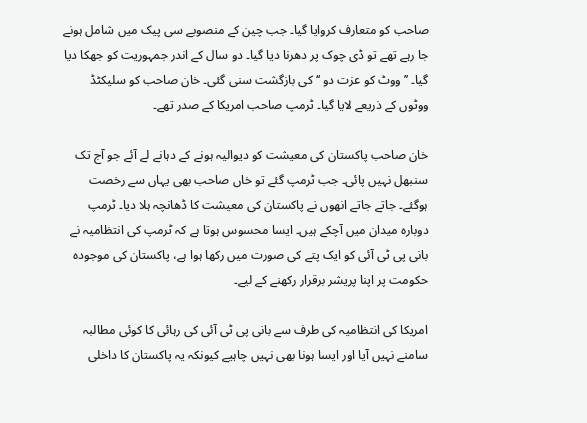صاحب کو متعارف کروایا گیا۔ جب چین کے منصوبے سی پیک میں شامل ہونے جا رہے تھے تو ڈی چوک پر دھرنا دیا گیا۔ دو سال کے اندر جمہوریت کو جھکا دیا گیا۔ ’’ ووٹ کو عزت دو ‘‘ کی بازگشت سنی گئی۔ خان صاحب کو سلیکٹڈ ووٹوں کے ذریعے لایا گیا۔ ٹرمپ صاحب امریکا کے صدر تھے۔

خان صاحب پاکستان کی معیشت کو دیوالیہ ہونے کے دہانے لے آئے جو آج تک سنبھل نہیں پائی۔ جب ٹرمپ گئے تو خاں صاحب بھی یہاں سے رخصت ہوگئے۔ جاتے جاتے انھوں نے پاکستان کی معیشت کا ڈھانچہ ہلا دیا۔ ٹرمپ دوبارہ میدان میں آچکے ہیں۔ ایسا محسوس ہوتا ہے کہ ٹرمپ کی انتظامیہ نے بانی پی ٹی آئی کو ایک پتے کی صورت میں رکھا ہوا ہے، پاکستان کی موجودہ حکومت پر اپنا پریشر برقرار رکھنے کے لیے۔

امریکا کی انتظامیہ کی طرف سے بانی پی ٹی آئی کی رہائی کا کوئی مطالبہ سامنے نہیں آیا اور ایسا ہونا بھی نہیں چاہیے کیونکہ یہ پاکستان کا داخلی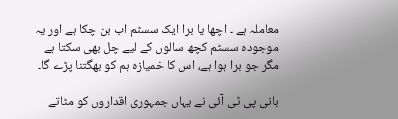معاملہ ہے ۔ اچھا یا برا ایک سسٹم اب بن چکا ہے اور یہ موجودہ سسٹم کچھ سالوں کے لیے چل بھی سکتا ہے مگر جو برا ہوا ہے، اس کا خمیازہ ہم کو بھگتنا پڑے گا۔

بانی پی ٹی آئی نے یہاں جمہوری اقداروں کو مٹاتے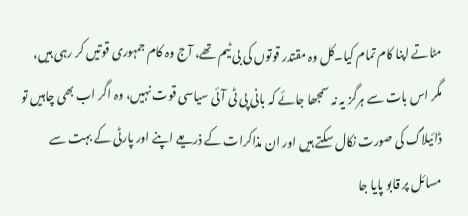مٹاتے اپنا کام تمام کیا۔کل وہ مقتدر قوتوں کی بی ٹیم تھے، آج وہ کام جمہوری قوتیں کر رہی ہیں، مگر اس بات سے ہرگز یہ نہ سمجھا جائے کہ بانی پی ٹی آئی سیاسی قوت نہیں، وہ اگر اب بھی چاہیں تو ڈائیلاگ کی صورت نکال سکتے ہیں اور ان مذاکرات کے ذریعے اپنے اور پارٹی کے بہت سے مسائل پر قابو پایا جا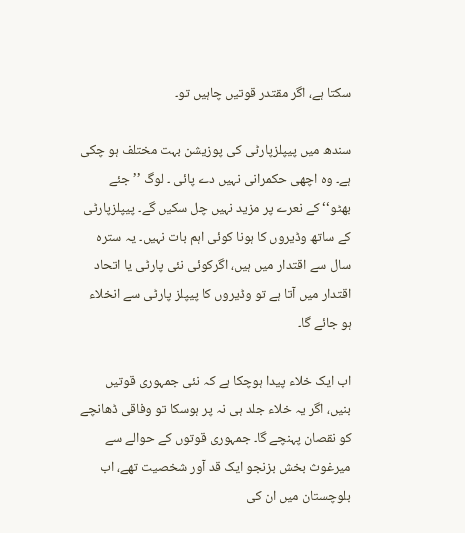سکتا ہے، اگر مقتدر قوتیں چاہیں تو۔

سندھ میں پیپلزپارٹی کی پوزیشن بہت مختلف ہو چکی ہے۔ وہ اچھی حکمرانی نہیں دے پائی ۔ لوگ ’’ جئے بھٹو‘‘ کے نعرے پر مزید نہیں چل سکیں گے۔ پیپلزپارٹی کے ساتھ وڈیروں کا ہونا کوئی اہم بات نہیں۔ یہ سترہ سال سے اقتدار میں ہیں، اگرکوئی نئی پارٹی یا اتحاد اقتدار میں آتا ہے تو وڈیروں کا پیپلز پارٹی سے انخلاء ہو جائے گا۔

اب ایک خلاء پیدا ہوچکا ہے کہ نئی جمہوری قوتیں بنیں، اگر یہ خلاء جلد ہی نہ پر ہوسکا تو وفاقی ڈھانچے کو نقصان پہنچے گا۔ جمہوری قوتوں کے حوالے سے میرغوث بخش بزنجو ایک قد آور شخصیت تھے، اب بلوچستان میں ان کی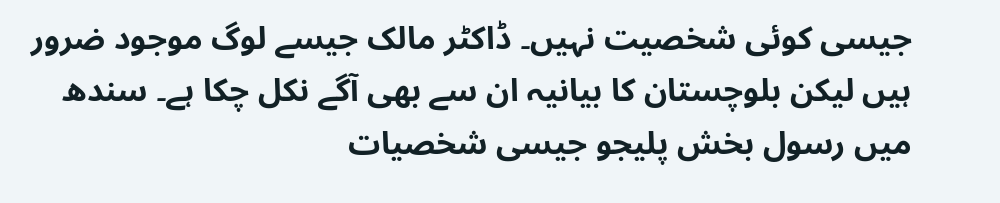جیسی کوئی شخصیت نہیں۔ ڈاکٹر مالک جیسے لوگ موجود ضرور ہیں لیکن بلوچستان کا بیانیہ ان سے بھی آگے نکل چکا ہے۔ سندھ میں رسول بخش پلیجو جیسی شخصیات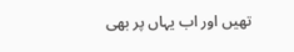تھیں اور اب یہاں پر بھی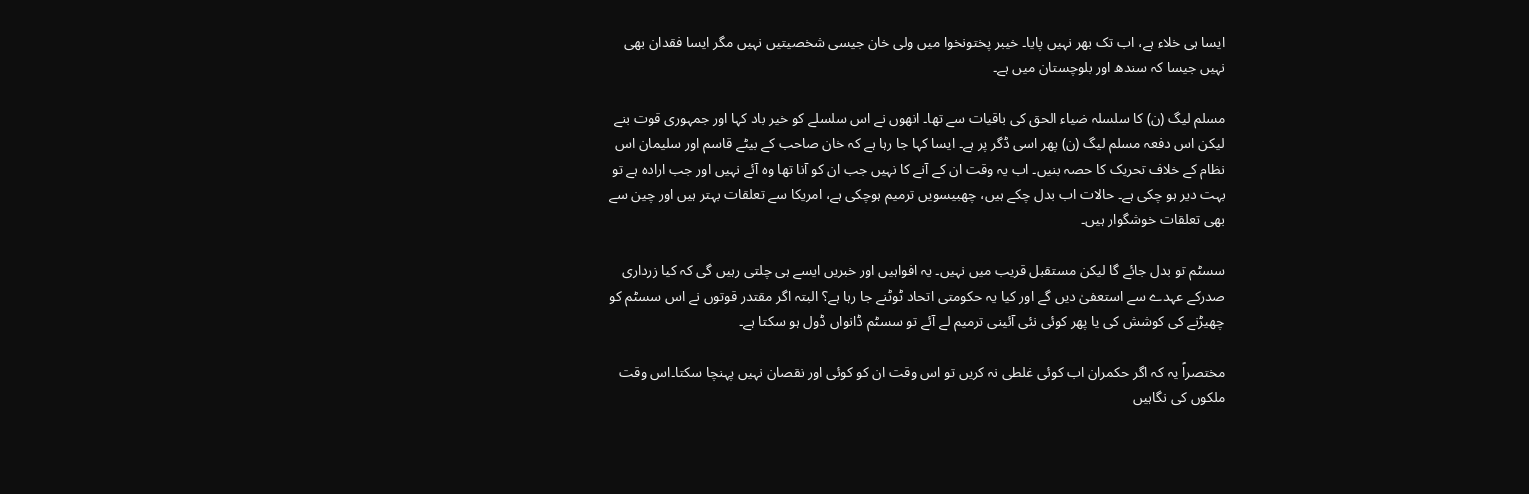ایسا ہی خلاء ہے، اب تک بھر نہیں پایا۔ خیبر پختونخوا میں ولی خان جیسی شخصیتیں نہیں مگر ایسا فقدان بھی نہیں جیسا کہ سندھ اور بلوچستان میں ہے۔

مسلم لیگ (ن) کا سلسلہ ضیاء الحق کی باقیات سے تھا۔ انھوں نے اس سلسلے کو خیر باد کہا اور جمہوری قوت بنے لیکن اس دفعہ مسلم لیگ (ن) پھر اسی ڈگر پر ہے۔ ایسا کہا جا رہا ہے کہ خان صاحب کے بیٹے قاسم اور سلیمان اس نظام کے خلاف تحریک کا حصہ بنیں۔ اب یہ وقت ان کے آنے کا نہیں جب ان کو آنا تھا وہ آئے نہیں اور جب ارادہ ہے تو بہت دیر ہو چکی ہے۔ حالات اب بدل چکے ہیں، چھبیسویں ترمیم ہوچکی ہے، امریکا سے تعلقات بہتر ہیں اور چین سے بھی تعلقات خوشگوار ہیں۔

سسٹم تو بدل جائے گا لیکن مستقبل قریب میں نہیں۔ یہ افواہیں اور خبریں ایسے ہی چلتی رہیں گی کہ کیا زرداری صدرکے عہدے سے استعفیٰ دیں گے اور کیا یہ حکومتی اتحاد ٹوٹنے جا رہا ہے؟ البتہ اگر مقتدر قوتوں نے اس سسٹم کو چھیڑنے کی کوشش کی یا پھر کوئی نئی آئینی ترمیم لے آئے تو سسٹم ڈانواں ڈول ہو سکتا ہے۔

مختصراً یہ کہ اگر حکمران اب کوئی غلطی نہ کریں تو اس وقت ان کو کوئی اور نقصان نہیں پہنچا سکتا۔اس وقت ملکوں کی نگاہیں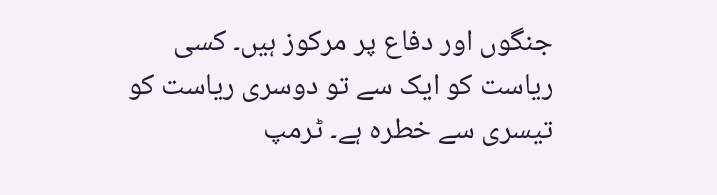جنگوں اور دفاع پر مرکوز ہیں۔ کسی ریاست کو ایک سے تو دوسری ریاست کو تیسری سے خطرہ ہے۔ ٹرمپ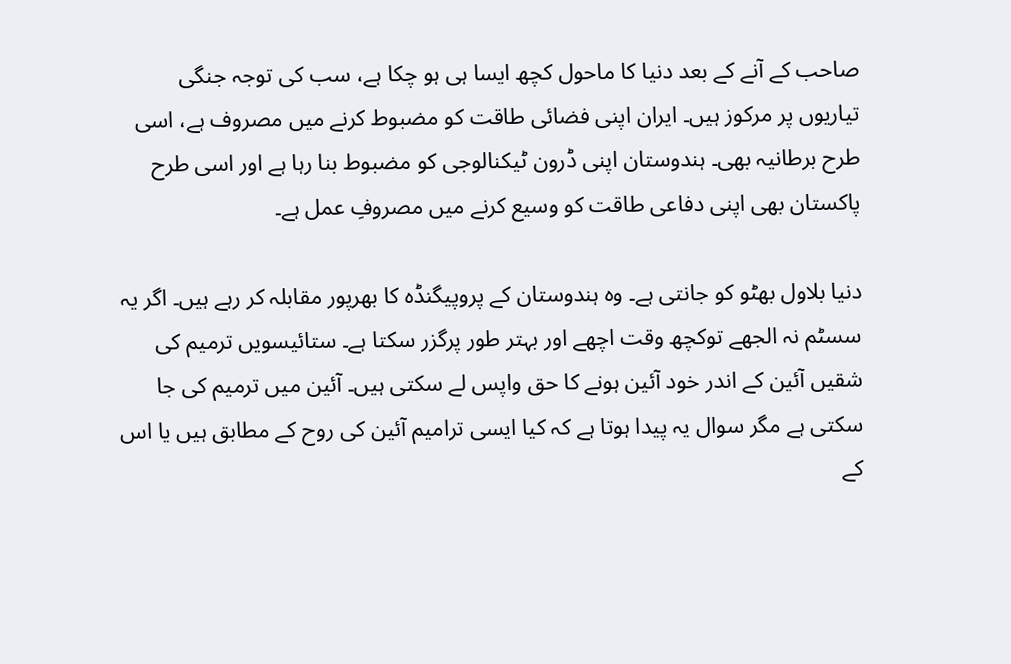صاحب کے آنے کے بعد دنیا کا ماحول کچھ ایسا ہی ہو چکا ہے، سب کی توجہ جنگی تیاریوں پر مرکوز ہیں۔ ایران اپنی فضائی طاقت کو مضبوط کرنے میں مصروف ہے، اسی طرح برطانیہ بھی۔ ہندوستان اپنی ڈرون ٹیکنالوجی کو مضبوط بنا رہا ہے اور اسی طرح پاکستان بھی اپنی دفاعی طاقت کو وسیع کرنے میں مصروفِ عمل ہے۔

دنیا بلاول بھٹو کو جانتی ہے۔ وہ ہندوستان کے پروپیگنڈہ کا بھرپور مقابلہ کر رہے ہیں۔ اگر یہ سسٹم نہ الجھے توکچھ وقت اچھے اور بہتر طور پرگزر سکتا ہے۔ ستائیسویں ترمیم کی شقیں آئین کے اندر خود آئین ہونے کا حق واپس لے سکتی ہیں۔ آئین میں ترمیم کی جا سکتی ہے مگر سوال یہ پیدا ہوتا ہے کہ کیا ایسی ترامیم آئین کی روح کے مطابق ہیں یا اس کے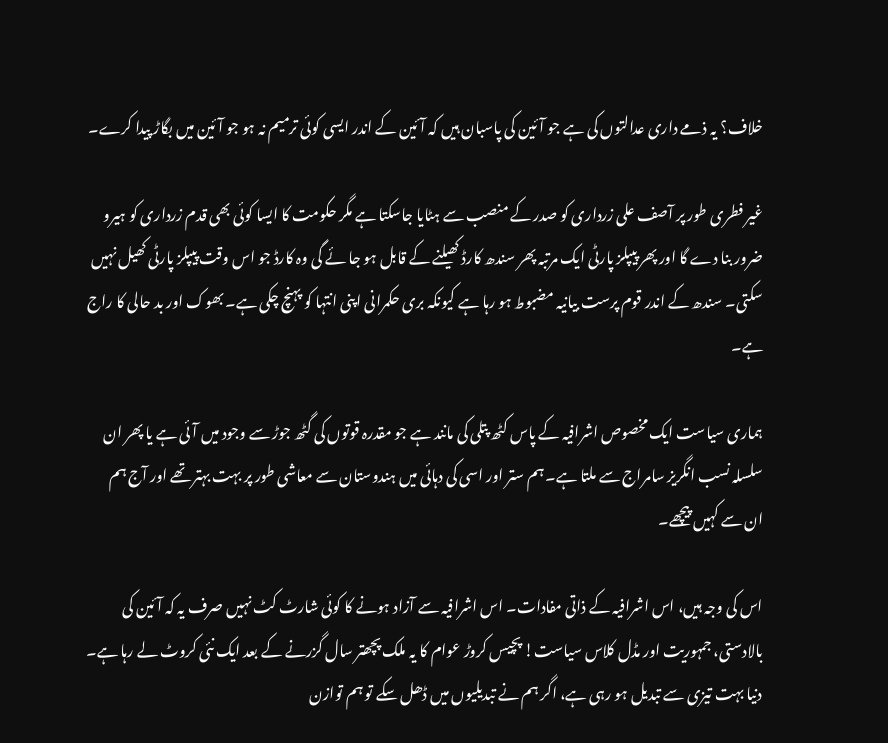خلاف؟ یہ ذمے داری عدالتوں کی ہے جو آئین کی پاسبان ہیں کہ آئین کے اندر ایسی کوئی ترمیم نہ ہو جو آئین میں بگاڑ پیدا کرے۔

غیر فطری طور پر آصف علی زرداری کو صدر کے منصب سے ہٹایا جاسکتا ہے مگر حکومت کا ایسا کوئی بھی قدم زرداری کو ہیرو ضرور بنا دے گا اور پھر پیپلز پارٹی ایک مرتبہ پھر سندھ کارڈ کھیلنے کے قابل ہو جا ئے گی وہ کارڈ جو اس وقت پیپلز پارٹی کھیل نہیں سکتی۔ سندھ کے اندر قوم پرست بیانیہ مضبوط ہو رہا ہے کیونکہ بری حکمرانی اپنی انتہا کو پہنچ چکی ہے۔ بھوک اور بد حالی کا راج ہے۔

ہماری سیاست ایک مخصوص اشرافیہ کے پاس کٹھ پتلی کی مانند ہے جو مقدرہ قوتوں کی گٹھ جوڑ سے وجود میں آئی ہے یا پھر ان سلسلہ نسب انگریز سامراج سے ملتا ہے۔ ہم ستر اور اسی کی دہائی میں ہندوستان سے معاشی طور پر بہت بہتر تھے اور آج ہم ان سے کہیں پیچھے۔

اس کی وجہ ہیں، اس اشرافیہ کے ذاتی مفادات۔ اس اشرافیہ سے آزاد ہونے کا کوئی شارٹ کٹ نہیں صرف یہ کہ آئین کی بالادستی، جمہوریت اور مڈل کلاس سیاست! پچیس کروڑ عوام کا یہ ملک پچھتر سال گزرنے کے بعد ایک نئی کروٹ لے رہا ہے۔ دنیا بہت تیزی سے تبدیل ہو رہی ہے، اگر ہم نے تبدیلیوں میں ڈھل سکے تو ہم توازن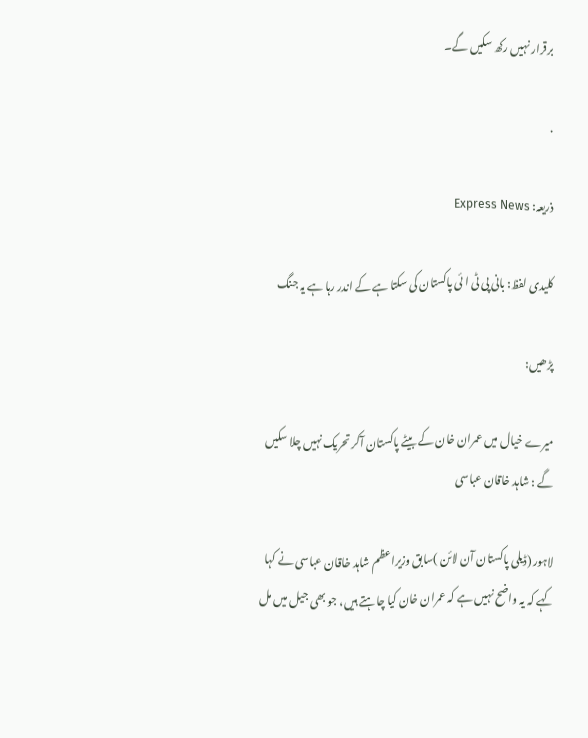برقرار نہیں رکھ سکیں گے۔

.

ذریعہ: Express News

کلیدی لفظ: بانی پی ٹی ا ئی پاکستان کی سکتا ہے کے اندر رہا ہے یہ جنگ

پڑھیں:

میرے خیال میں عمران خان کے بیٹے پاکستان آکر تحریک نہیں چلا سکیں گے : شاہد خاقان عباسی

لاہور (ڈیلی پاکستان آن لائن )سابق وزیراعظم شاہد خاقان عباسی نے کہا کہے کہ یہ واضح نہیں ہے کہ عمران خان کیا چاہتے ہیں، جو بھی جیل میں مل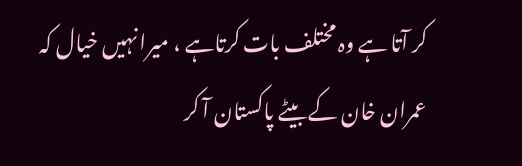کر آتا ہے وہ مختلف بات کرتاہے ، میرا نہیں خیال کہ عمران خان کے بیٹے پاکستان آ کر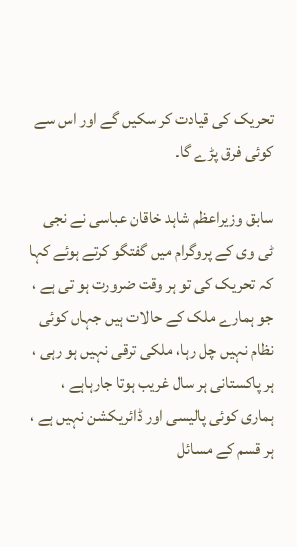تحریک کی قیادت کر سکیں گے اور اس سے کوئی فرق پڑے گا۔

سابق وزیراعظم شاہد خاقان عباسی نے نجی ٹی وی کے پروگرام میں گفتگو کرتے ہوئے کہا کہ تحریک کی تو ہر وقت ضرورت ہو تی ہے ، جو ہمارے ملک کے حالات ہیں جہاں کوئی نظام نہیں چل رہا، ملکی ترقی نہیں ہو رہی ، ہر پاکستانی ہر سال غریب ہوتا جارہاہے ، ہماری کوئی پالیسی اور ڈائریکشن نہیں ہے ، ہر قسم کے مسائل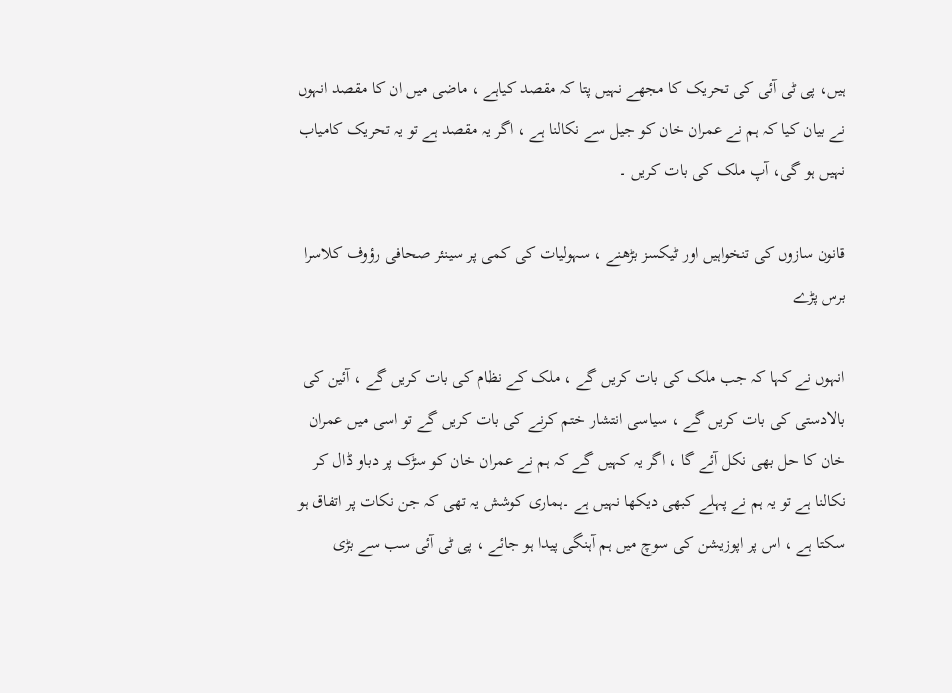ہیں، پی ٹی آئی کی تحریک کا مجھے نہیں پتا کہ مقصد کیاہے ، ماضی میں ان کا مقصد انہوں نے بیان کیا کہ ہم نے عمران خان کو جیل سے نکالنا ہے ، اگر یہ مقصد ہے تو یہ تحریک کامیاب نہیں ہو گی، آپ ملک کی بات کریں ۔

قانون سازوں کی تنخواہیں اور ٹیکسز بڑھنے ، سہولیات کی کمی پر سینئر صحافی رؤوف کلاسرا برس پڑے

انہوں نے کہا کہ جب ملک کی بات کریں گے ، ملک کے نظام کی بات کریں گے ، آئین کی بالادستی کی بات کریں گے ، سیاسی انتشار ختم کرنے کی بات کریں گے تو اسی میں عمران خان کا حل بھی نکل آئے گا ، اگر یہ کہیں گے کہ ہم نے عمران خان کو سڑک پر دباو ڈال کر نکالنا ہے تو یہ ہم نے پہلے کبھی دیکھا نہیں ہے ۔ہماری کوشش یہ تھی کہ جن نکات پر اتفاق ہو سکتا ہے ، اس پر اپوزیشن کی سوچ میں ہم آہنگی پیدا ہو جائے ، پی ٹی آئی سب سے بڑی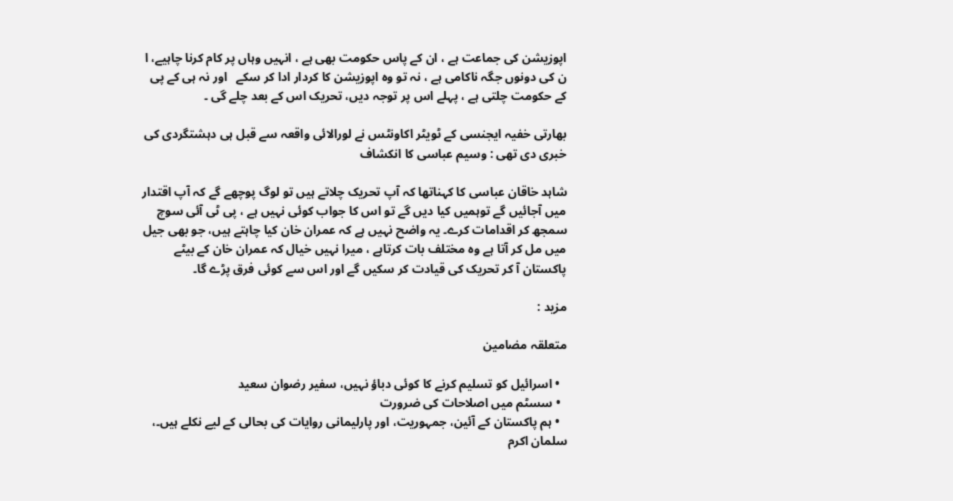اپوزیشن کی جماعت ہے ، ان کے پاس حکومت بھی ہے ، انہیں وہاں پر کام کرنا چاہیے، ا ن کی دونوں جگہ ناکامی ہے ، نہ تو وہ اپوزیشن کا کردار ادا کر سکے   اور نہ ہی کے پی کے حکومت چلتی ہے ، پہلے اس پر توجہ دیں، تحریک اس کے بعد چلے گی ۔

بھارتی خفیہ ایجنسی کے ٹویٹر اکاونٹس نے لورالائی واقعہ سے قبل ہی دہشتگردی کی خبری دی تھی : وسیم عباسی کا انکشاف

شاہد خاقان عباسی کا کہناتھا کہ آپ تحریک چلاتے ہیں تو لوگ پوچھے گے کہ آپ اقتدار میں آجائیں گے توہمیں کیا دیں گے تو اس کا جواب کوئی نہیں ہے ، پی ٹی آئی سوچ سمجھ کر اقدامات کرے۔ یہ واضح نہیں ہے کہ عمران خان کیا چاہتے ہیں، جو بھی جیل میں مل کر آتا ہے وہ مختلف بات کرتاہے ، میرا نہیں خیال کہ عمران خان کے بیٹے پاکستان آ کر تحریک کی قیادت کر سکیں گے اور اس سے کوئی فرق پڑے گا۔

مزید :

متعلقہ مضامین

  • اسرائیل کو تسلیم کرنے کا کوئی دباؤ نہیں، سفیر رضوان سعید
  • سسٹم میں اصلاحات کی ضرورت
  • ہم پاکستان کے آئین، جمہوریت، اور پارلیمانی روایات کی بحالی کے لیے نکلے ہیں۔، سلمان اکرم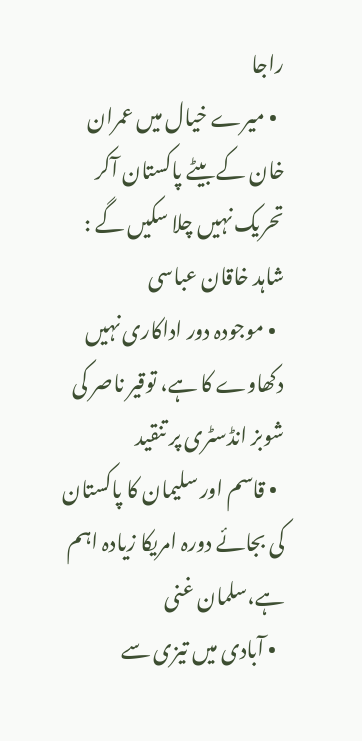راجا
  • میرے خیال میں عمران خان کے بیٹے پاکستان آکر تحریک نہیں چلا سکیں گے : شاہد خاقان عباسی
  • موجودہ دور اداکاری نہیں دکھاوے کا ہے، توقیر ناصر کی شوبز انڈسٹری پر تنقید
  • قاسم اور سلیمان کا پاکستان کی بجائے دورہ امریکا زیادہ اہم ہے،سلمان غنی
  • آبادی میں تیزی سے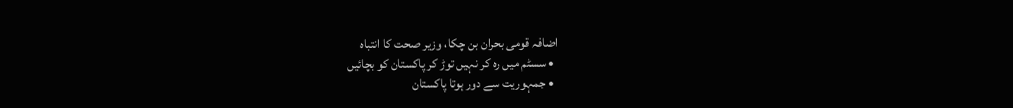اضافہ قومی بحران بن چکا، وزیر صحت کا انتباہ
  • سسٹم میں رہ کر نہیں توڑ کر پاکستان کو بچائیں
  • جمہوریت سے دور ہوتا پاکستان